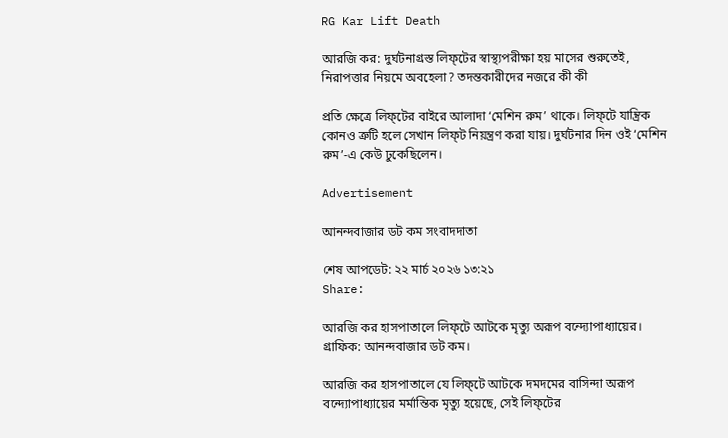RG Kar Lift Death

আরজি কর: দুর্ঘটনাগ্রস্ত লিফ্‌টের স্বাস্থ্যপরীক্ষা হয় মাসের শুরুতেই, নিরাপত্তার নিয়মে অবহেলা? তদন্তকারীদের নজরে কী কী

প্রতি ক্ষেত্রে লিফ্‌টের বাইরে আলাদা ‘মেশিন রুম’ থাকে। লিফ্‌টে যান্ত্রিক কোনও ত্রুটি হলে সেখান লিফ্‌ট নিয়ন্ত্রণ করা যায়। দুর্ঘটনার দিন ওই ‘মেশিন রুম’-এ কেউ ঢুকেছিলেন।

Advertisement

আনন্দবাজার ডট কম সংবাদদাতা

শেষ আপডেট: ২২ মার্চ ২০২৬ ১৩:২১
Share:

আরজি কর হাসপাতালে লিফ্‌টে আটকে মৃত্যু অরূপ বন্দ্যোপাধ্যায়ের। গ্রাফিক: আনন্দবাজার ডট কম।

আরজি কর হাসপাতালে যে লিফ্‌টে আটকে দমদমের বাসিন্দা অরূপ বন্দ্যোপাধ্যায়ের মর্মান্তিক মৃত্যু হয়েছে, সেই লিফ্‌টের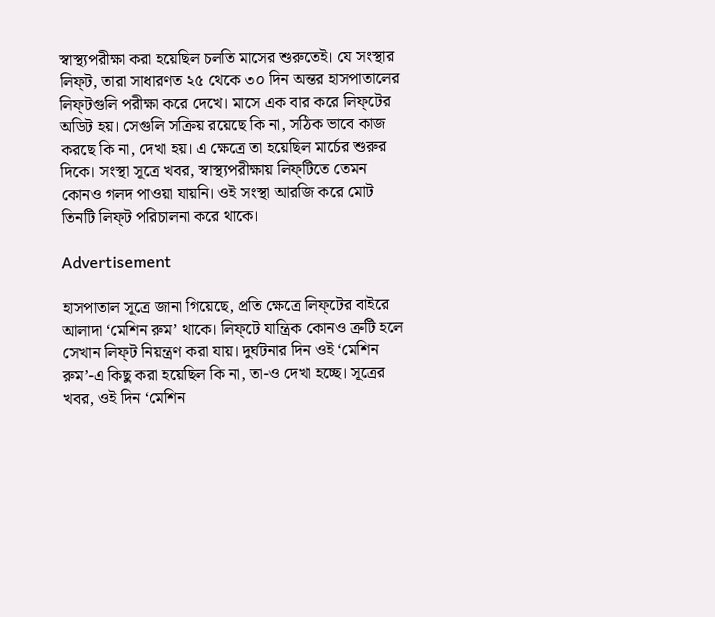স্বাস্থ্যপরীক্ষা করা হয়েছিল চলতি মাসের শুরুতেই। যে সংস্থার লিফ্‌ট, তারা সাধারণত ২৫ থেকে ৩০ দিন অন্তর হাসপাতালের লিফ্‌টগুলি পরীক্ষা করে দেখে। মাসে এক বার করে লিফ্‌টের অডিট হয়। সেগুলি সক্রিয় রয়েছে কি না, সঠিক ভাবে কাজ করছে কি না, দেখা হয়। এ ক্ষেত্রে তা হয়েছিল মার্চের শুরুর দিকে। সংস্থা সূত্রে খবর, স্বাস্থ্যপরীক্ষায় লিফ্‌টিতে তেমন কোনও গলদ পাওয়া যায়নি। ওই সংস্থা আরজি করে মোট তিনটি লিফ্‌ট পরিচালনা করে থাকে।

Advertisement

হাসপাতাল সূত্রে জানা গিয়েছে, প্রতি ক্ষেত্রে লিফ্‌টের বাইরে আলাদা ‘মেশিন রুম’ থাকে। লিফ্‌টে যান্ত্রিক কোনও ত্রুটি হলে সেখান লিফ্‌ট নিয়ন্ত্রণ করা যায়। দুর্ঘটনার দিন ওই ‘মেশিন রুম’-এ কিছু করা হয়েছিল কি না, তা-ও দেখা হচ্ছে। সূত্রের খবর, ওই দিন ‘মেশিন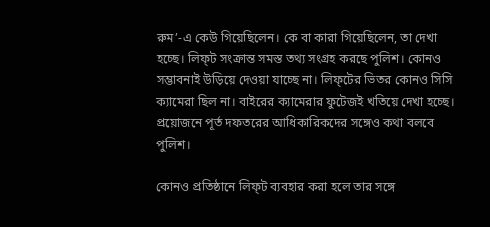রুম’-এ কেউ গিয়েছিলেন। কে বা কারা গিয়েছিলেন, তা দেখা হচ্ছে। লিফ্‌ট সংক্রান্ত সমস্ত তথ্য সংগ্রহ করছে পুলিশ। কোনও সম্ভাবনাই উড়িয়ে দেওয়া যাচ্ছে না। লিফ্‌টের ভিতর কোনও সিসি ক্যামেরা ছিল না। বাইরের ক্যামেরার ফুটেজই খতিয়ে দেখা হচ্ছে। প্রয়োজনে পূর্ত দফতরের আধিকারিকদের সঙ্গেও কথা বলবে পুলিশ।

কোনও প্রতিষ্ঠানে লিফ্‌ট ব্যবহার করা হলে তার সঙ্গে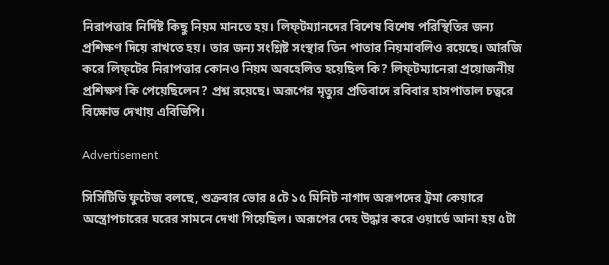নিরাপত্তার নির্দিষ্ট কিছু নিয়ম মানতে হয়। লিফ্‌টম্যানদের বিশেষ বিশেষ পরিস্থিতির জন্য প্রশিক্ষণ দিয়ে রাখতে হয়। তার জন্য সংশ্লিষ্ট সংস্থার তিন পাতার নিয়মাবলিও রয়েছে। আরজি করে লিফ্‌টের নিরাপত্তার কোনও নিয়ম অবহেলিত হয়েছিল কি? লিফ্‌টম্যানেরা প্রয়োজনীয় প্রশিক্ষণ কি পেয়েছিলেন? প্রশ্ন রয়েছে। অরূপের মৃত্যুর প্রতিবাদে রবিবার হাসপাতাল চত্বরে বিক্ষোভ দেখায় এবিভিপি।

Advertisement

সিসিটিভি ফুটেজ বলছে, শুক্রবার ভোর ৪টে ১৫ মিনিট নাগাদ অরূপদের ট্রমা কেয়ারে অস্ত্রোপচারের ঘরের সামনে দেখা গিয়েছিল। অরূপের দেহ উদ্ধার করে ওয়ার্ডে আনা হয় ৫টা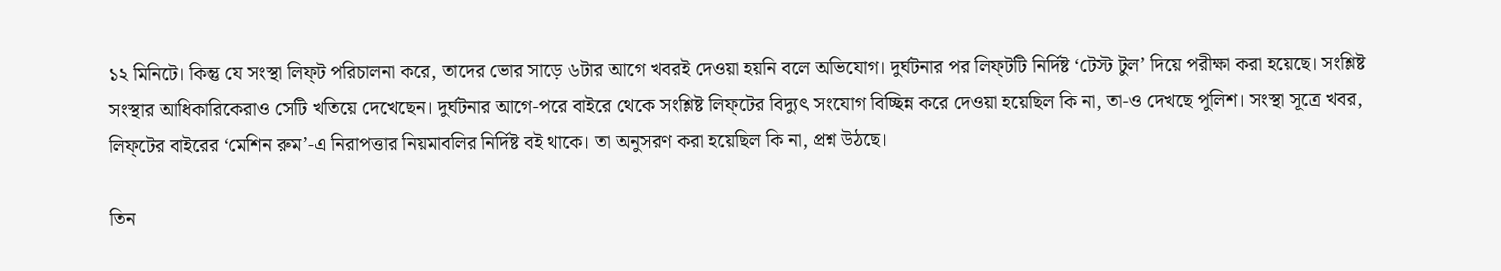১২ মিনিটে। কিন্তু যে সংস্থা লিফ্‌ট পরিচালনা করে, তাদের ভোর সাড়ে ৬টার আগে খবরই দেওয়া হয়নি বলে অভিযোগ। দুর্ঘটনার পর লিফ্‌টটি নির্দিষ্ট ‘টেস্ট টুল’ দিয়ে পরীক্ষা করা হয়েছে। সংশ্লিষ্ট সংস্থার আধিকারিকেরাও সেটি খতিয়ে দেখেছেন। দুর্ঘটনার আগে-পরে বাইরে থেকে সংশ্লিষ্ট লিফ্‌টের বিদ্যুৎ সংযোগ বিচ্ছিন্ন করে দেওয়া হয়েছিল কি না, তা-ও দেখছে পুলিশ। সংস্থা সূত্রে খবর, লিফ্‌টের বাইরের ‘মেশিন রুম’-এ নিরাপত্তার নিয়মাবলির নির্দিষ্ট বই থাকে। তা অনুসরণ করা হয়েছিল কি না, প্রশ্ন উঠছে।

তিন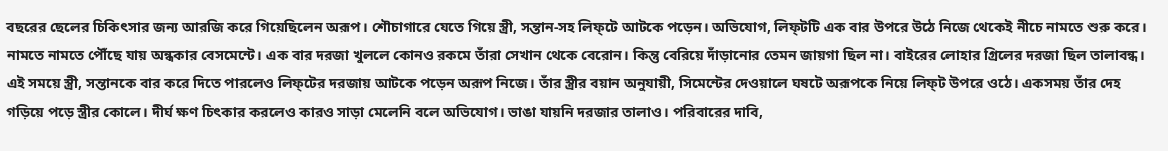বছরের ছেলের চিকিৎসার জন্য আরজি করে গিয়েছিলেন অরূপ। শৌচাগারে যেতে গিয়ে স্ত্রী, সন্তান-সহ লিফ্‌টে আটকে পড়েন। অভিযোগ, লিফ্‌টটি এক বার উপরে উঠে নিজে থেকেই নীচে নামতে শুরু করে। নামতে নামতে পৌঁছে যায় অন্ধকার বেসমেন্টে। এক বার দরজা খুললে কোনও রকমে তাঁরা সেখান থেকে বেরোন। কিন্তু বেরিয়ে দাঁড়ানোর তেমন জায়গা ছিল না। বাইরের লোহার গ্রিলের দরজা ছিল তালাবন্ধ। এই সময়ে স্ত্রী, সন্তানকে বার করে দিতে পারলেও লিফ্‌টের দরজায় আটকে পড়েন অরূপ নিজে। তাঁর স্ত্রীর বয়ান অনুযায়ী, সিমেন্টের দেওয়ালে ঘষটে অরূপকে নিয়ে লিফ্‌ট উপরে ওঠে। একসময় তাঁর দেহ গড়িয়ে পড়ে স্ত্রীর কোলে। দীর্ঘ ক্ষণ চিৎকার করলেও কারও সাড়া মেলেনি বলে অভিযোগ। ভাঙা যায়নি দরজার তালাও। পরিবারের দাবি,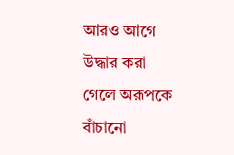আরও আগে উদ্ধার করা গেলে অরূপকে বাঁচানো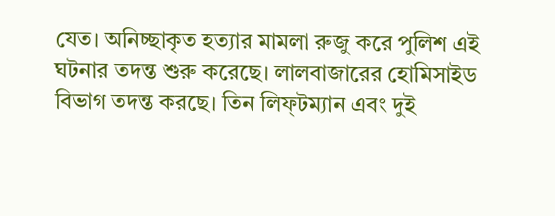যেত। অনিচ্ছাকৃত হত্যার মামলা রুজু করে পুলিশ এই ঘটনার তদন্ত শুরু করেছে। লালবাজারের হোমিসাইড বিভাগ তদন্ত করছে। তিন লিফ্‌টম্যান এবং দুই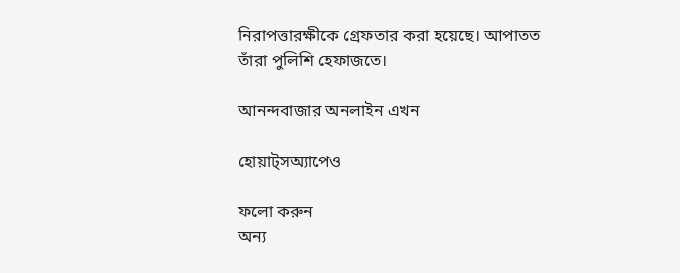নিরাপত্তারক্ষীকে গ্রেফতার করা হয়েছে। আপাতত তাঁরা পুলিশি হেফাজতে।

আনন্দবাজার অনলাইন এখন

হোয়াট্‌সঅ্যাপেও

ফলো করুন
অন্য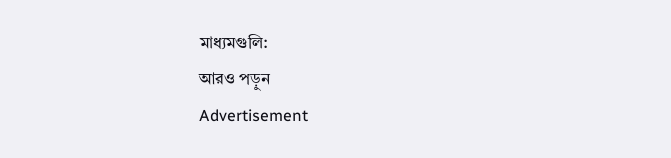মাধ্যমগুলি:
আরও পড়ুন
Advertisement